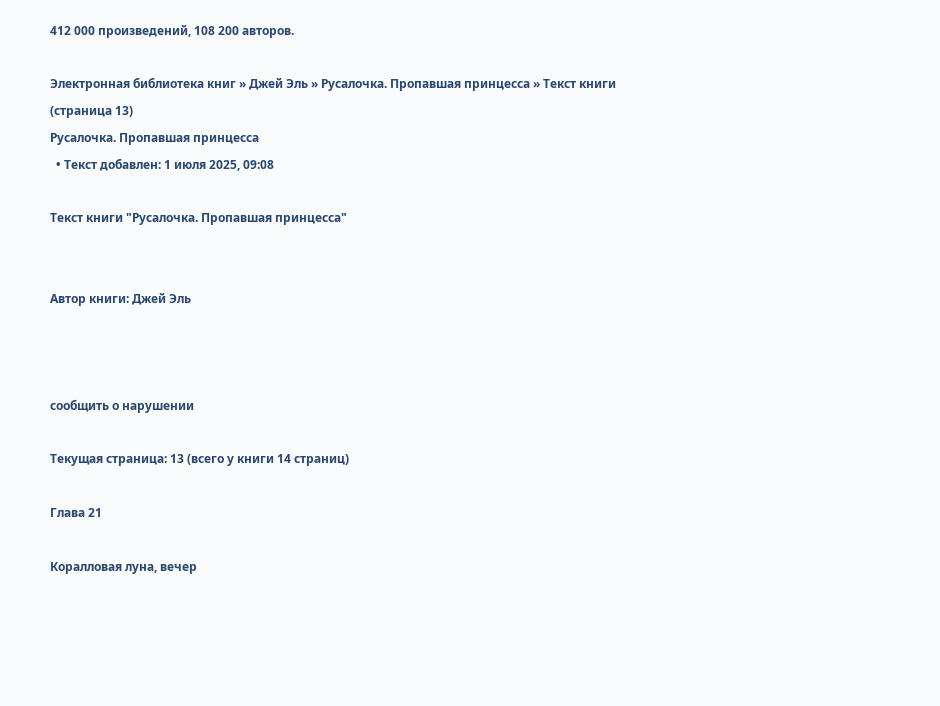412 000 произведений, 108 200 авторов.

Электронная библиотека книг » Джей Эль » Русалочка. Пропавшая принцесса » Текст книги (страница 13)
Русалочка. Пропавшая принцесса
  • Текст добавлен: 1 июля 2025, 09:08

Текст книги "Русалочка. Пропавшая принцесса"


Автор книги: Джей Эль



сообщить о нарушении

Текущая страница: 13 (всего у книги 14 страниц)

Глава 21

Коралловая луна, вечер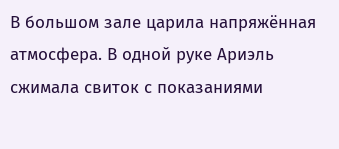В большом зале царила напряжённая атмосфера. В одной руке Ариэль сжимала свиток с показаниями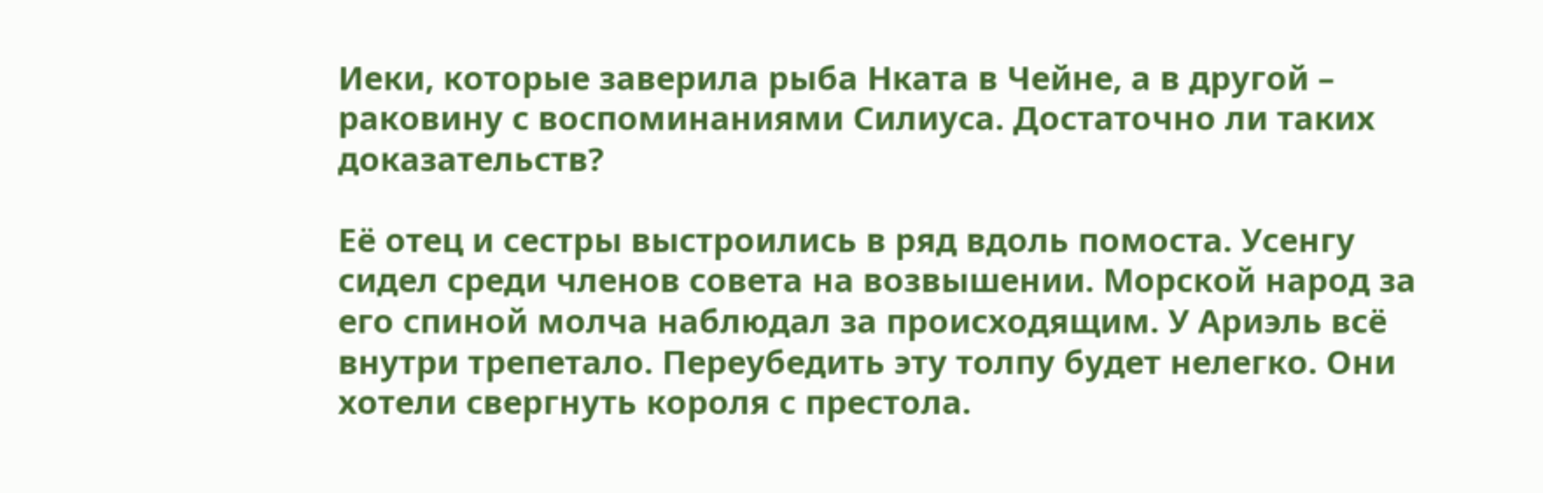Иеки, которые заверила рыба Нката в Чейне, а в другой – раковину с воспоминаниями Силиуса. Достаточно ли таких доказательств?

Её отец и сестры выстроились в ряд вдоль помоста. Усенгу сидел среди членов совета на возвышении. Морской народ за его спиной молча наблюдал за происходящим. У Ариэль всё внутри трепетало. Переубедить эту толпу будет нелегко. Они хотели свергнуть короля с престола.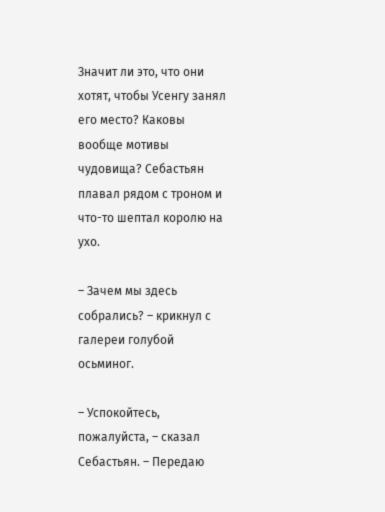Значит ли это, что они хотят, чтобы Усенгу занял его место? Каковы вообще мотивы чудовища? Себастьян плавал рядом с троном и что-то шептал королю на ухо.

– Зачем мы здесь собрались? – крикнул с галереи голубой осьминог.

– Успокойтесь, пожалуйста, – сказал Себастьян. – Передаю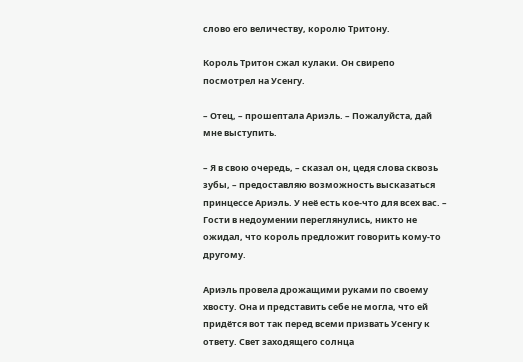слово его величеству, королю Тритону.

Король Тритон сжал кулаки. Он свирепо посмотрел на Усенгу.

– Отец, – прошептала Ариэль. – Пожалуйста, дай мне выступить.

– Я в свою очередь, – сказал он, цедя слова сквозь зубы, – предоставляю возможность высказаться принцессе Ариэль. У неё есть кое-что для всех вас. – Гости в недоумении переглянулись, никто не ожидал, что король предложит говорить кому-то другому.

Ариэль провела дрожащими руками по своему хвосту. Она и представить себе не могла, что ей придётся вот так перед всеми призвать Усенгу к ответу. Свет заходящего солнца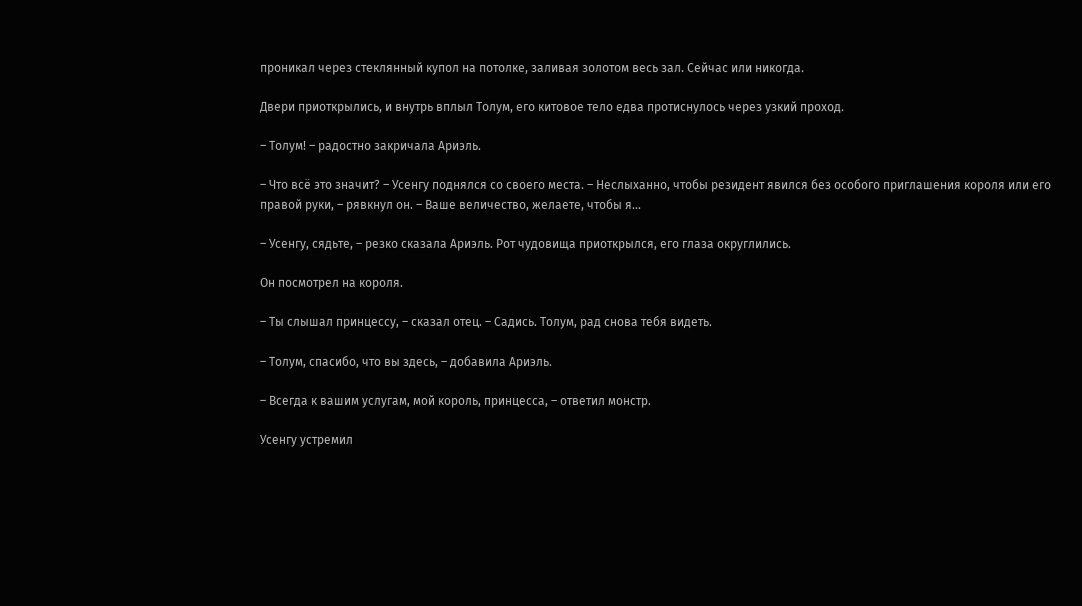проникал через стеклянный купол на потолке, заливая золотом весь зал. Сейчас или никогда.

Двери приоткрылись, и внутрь вплыл Толум, его китовое тело едва протиснулось через узкий проход.

– Толум! – радостно закричала Ариэль.

– Что всё это значит? – Усенгу поднялся со своего места. – Неслыханно, чтобы резидент явился без особого приглашения короля или его правой руки, – рявкнул он. – Ваше величество, желаете, чтобы я...

– Усенгу, сядьте, – резко сказала Ариэль. Рот чудовища приоткрылся, его глаза округлились.

Он посмотрел на короля.

– Ты слышал принцессу, – сказал отец. – Садись. Толум, рад снова тебя видеть.

– Толум, спасибо, что вы здесь, – добавила Ариэль.

– Всегда к вашим услугам, мой король, принцесса, – ответил монстр.

Усенгу устремил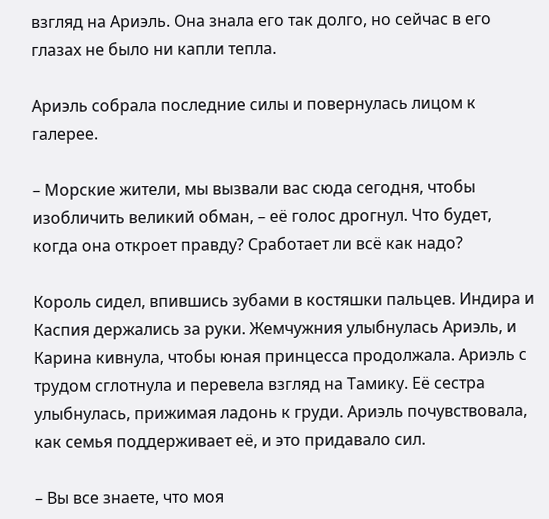взгляд на Ариэль. Она знала его так долго, но сейчас в его глазах не было ни капли тепла.

Ариэль собрала последние силы и повернулась лицом к галерее.

– Морские жители, мы вызвали вас сюда сегодня, чтобы изобличить великий обман, – её голос дрогнул. Что будет, когда она откроет правду? Сработает ли всё как надо?

Король сидел, впившись зубами в костяшки пальцев. Индира и Каспия держались за руки. Жемчужния улыбнулась Ариэль, и Карина кивнула, чтобы юная принцесса продолжала. Ариэль с трудом сглотнула и перевела взгляд на Тамику. Её сестра улыбнулась, прижимая ладонь к груди. Ариэль почувствовала, как семья поддерживает её, и это придавало сил.

– Вы все знаете, что моя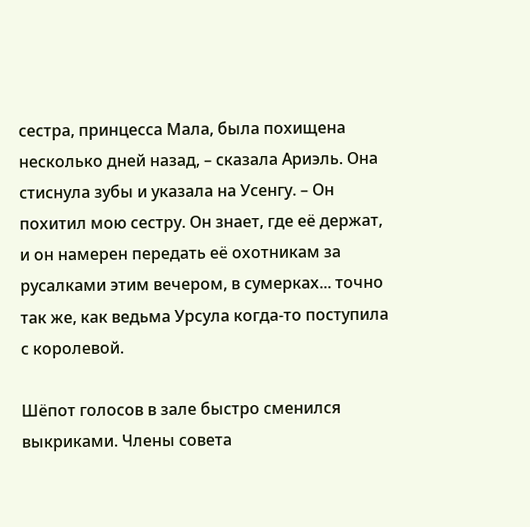сестра, принцесса Мала, была похищена несколько дней назад, – сказала Ариэль. Она стиснула зубы и указала на Усенгу. – Он похитил мою сестру. Он знает, где её держат, и он намерен передать её охотникам за русалками этим вечером, в сумерках... точно так же, как ведьма Урсула когда-то поступила с королевой.

Шёпот голосов в зале быстро сменился выкриками. Члены совета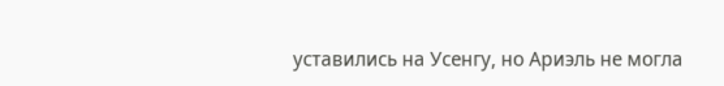уставились на Усенгу, но Ариэль не могла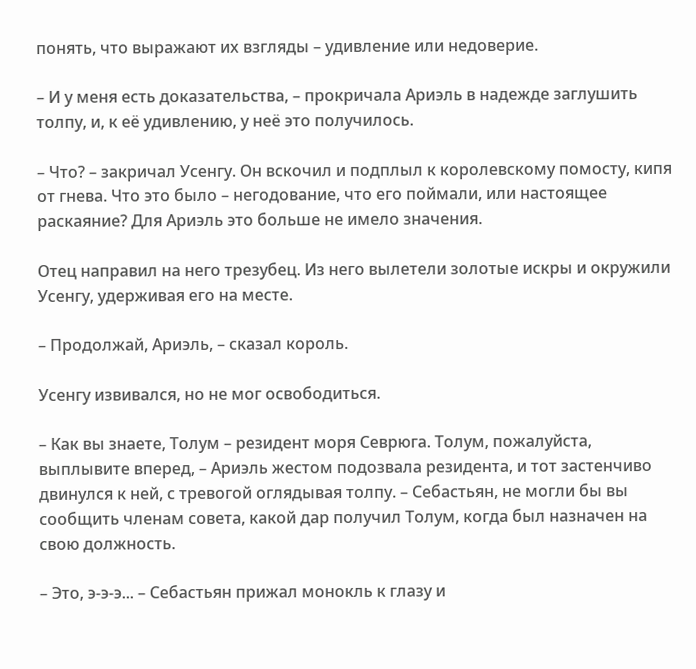понять, что выражают их взгляды – удивление или недоверие.

– И у меня есть доказательства, – прокричала Ариэль в надежде заглушить толпу, и, к её удивлению, у неё это получилось.

– Что? – закричал Усенгу. Он вскочил и подплыл к королевскому помосту, кипя от гнева. Что это было – негодование, что его поймали, или настоящее раскаяние? Для Ариэль это больше не имело значения.

Отец направил на него трезубец. Из него вылетели золотые искры и окружили Усенгу, удерживая его на месте.

– Продолжай, Ариэль, – сказал король.

Усенгу извивался, но не мог освободиться.

– Как вы знаете, Толум – резидент моря Севрюга. Толум, пожалуйста, выплывите вперед, – Ариэль жестом подозвала резидента, и тот застенчиво двинулся к ней, с тревогой оглядывая толпу. – Себастьян, не могли бы вы сообщить членам совета, какой дар получил Толум, когда был назначен на свою должность.

– Это, э-э-э... – Себастьян прижал монокль к глазу и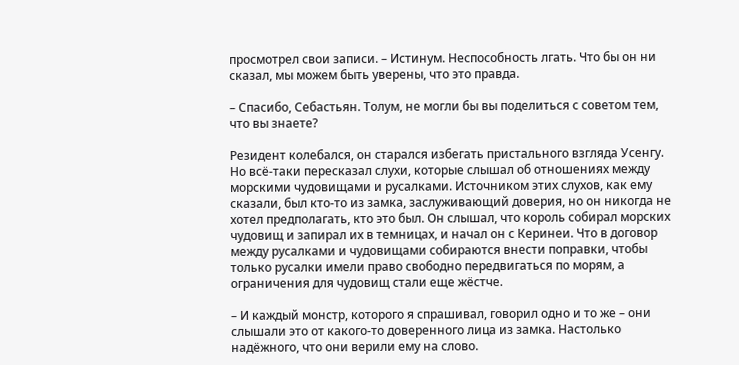просмотрел свои записи. – Истинум. Неспособность лгать. Что бы он ни сказал, мы можем быть уверены, что это правда.

– Спасибо, Себастьян. Толум, не могли бы вы поделиться с советом тем, что вы знаете?

Резидент колебался, он старался избегать пристального взгляда Усенгу. Но всё-таки пересказал слухи, которые слышал об отношениях между морскими чудовищами и русалками. Источником этих слухов, как ему сказали, был кто-то из замка, заслуживающий доверия, но он никогда не хотел предполагать, кто это был. Он слышал, что король собирал морских чудовищ и запирал их в темницах, и начал он с Керинеи. Что в договор между русалками и чудовищами собираются внести поправки, чтобы только русалки имели право свободно передвигаться по морям, а ограничения для чудовищ стали еще жёстче.

– И каждый монстр, которого я спрашивал, говорил одно и то же – они слышали это от какого-то доверенного лица из замка. Настолько надёжного, что они верили ему на слово.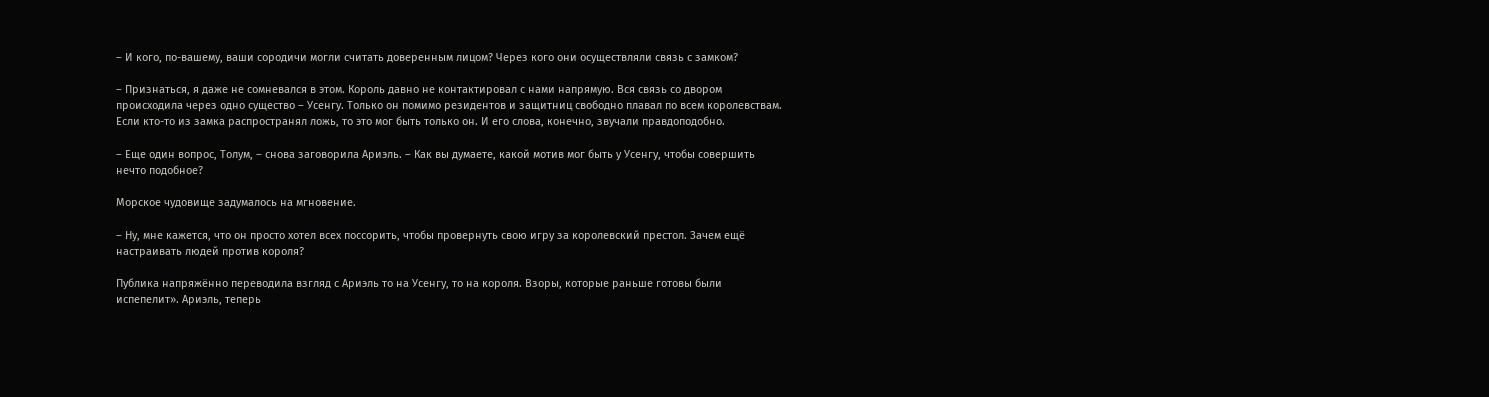– И кого, по-вашему, ваши сородичи могли считать доверенным лицом? Через кого они осуществляли связь с замком?

– Признаться, я даже не сомневался в этом. Король давно не контактировал с нами напрямую. Вся связь со двором происходила через одно существо – Усенгу. Только он помимо резидентов и защитниц свободно плавал по всем королевствам. Если кто-то из замка распространял ложь, то это мог быть только он. И его слова, конечно, звучали правдоподобно.

– Еще один вопрос, Толум, – снова заговорила Ариэль. – Как вы думаете, какой мотив мог быть у Усенгу, чтобы совершить нечто подобное?

Морское чудовище задумалось на мгновение.

– Ну, мне кажется, что он просто хотел всех поссорить, чтобы провернуть свою игру за королевский престол. Зачем ещё настраивать людей против короля?

Публика напряжённо переводила взгляд с Ариэль то на Усенгу, то на короля. Взоры, которые раньше готовы были испепелит». Ариэль, теперь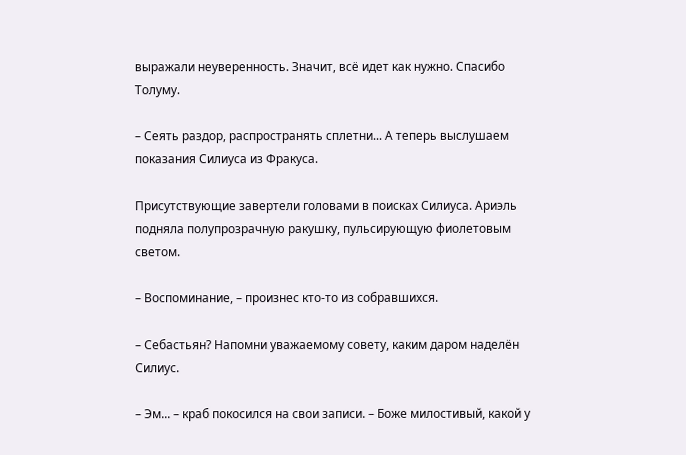выражали неуверенность. Значит, всё идет как нужно. Спасибо Толуму.

– Сеять раздор, распространять сплетни... А теперь выслушаем показания Силиуса из Фракуса.

Присутствующие завертели головами в поисках Силиуса. Ариэль подняла полупрозрачную ракушку, пульсирующую фиолетовым светом.

– Воспоминание, – произнес кто-то из собравшихся.

– Себастьян? Напомни уважаемому совету, каким даром наделён Силиус.

– Эм... – краб покосился на свои записи. – Боже милостивый, какой у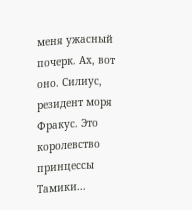меня ужасный почерк. Ах, вот оно. Силиус, резидент моря Фракус. Это королевство принцессы Тамики...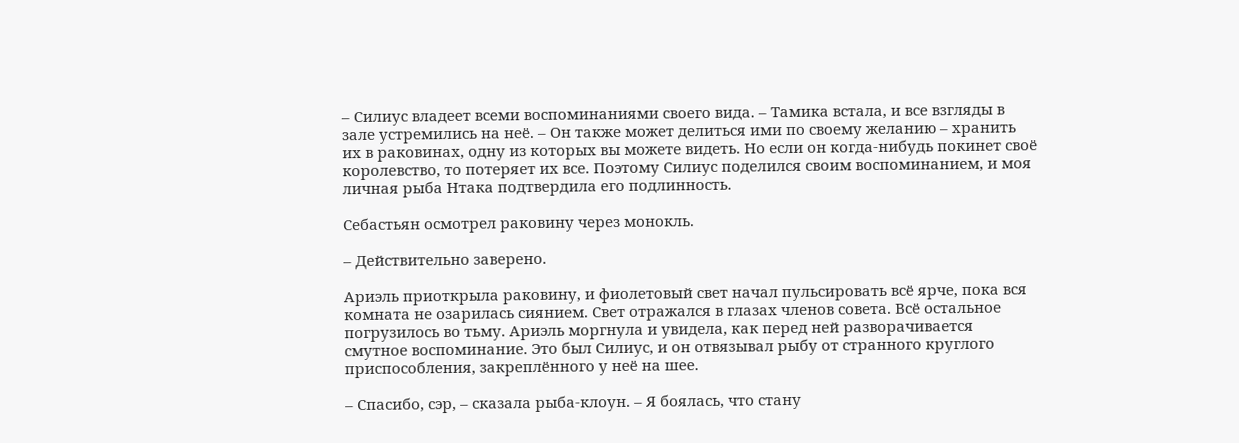– Силиус владеет всеми воспоминаниями своего вида. – Тамика встала, и все взгляды в зале устремились на неё. – Он также может делиться ими по своему желанию – хранить их в раковинах, одну из которых вы можете видеть. Но если он когда-нибудь покинет своё королевство, то потеряет их все. Поэтому Силиус поделился своим воспоминанием, и моя личная рыба Нтака подтвердила его подлинность.

Себастьян осмотрел раковину через монокль.

– Действительно заверено.

Ариэль приоткрыла раковину, и фиолетовый свет начал пульсировать всё ярче, пока вся комната не озарилась сиянием. Свет отражался в глазах членов совета. Всё остальное погрузилось во тьму. Ариэль моргнула и увидела, как перед ней разворачивается смутное воспоминание. Это был Силиус, и он отвязывал рыбу от странного круглого приспособления, закреплённого у неё на шее.

– Спасибо, сэр, – сказала рыба-клоун. – Я боялась, что стану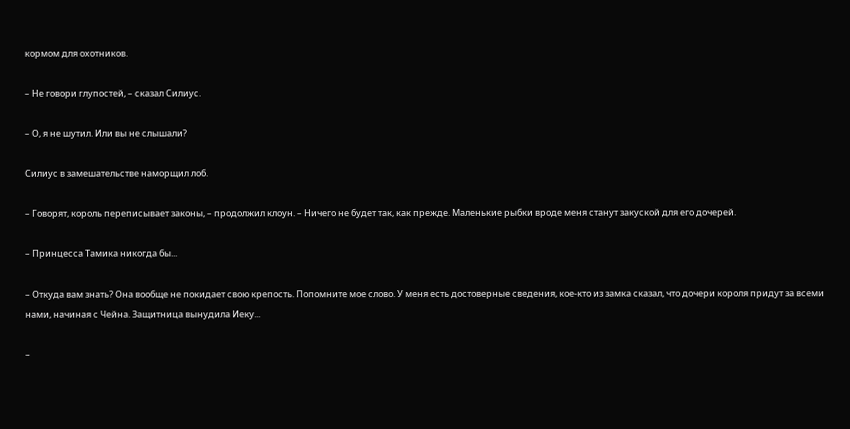кормом для охотников.

– Не говори глупостей, – сказал Силиус.

– О, я не шутил. Или вы не слышали?

Силиус в замешательстве наморщил лоб.

– Говорят, король переписывает законы, – продолжил клоун. – Ничего не будет так, как прежде. Маленькие рыбки вроде меня станут закуской для его дочерей.

– Принцесса Тамика никогда бы...

– Откуда вам знать? Она вообще не покидает свою крепость. Попомните мое слово. У меня есть достоверные сведения, кое-кто из замка сказал, что дочери короля придут за всеми нами, начиная с Чейна. Защитница вынудила Иеку...

–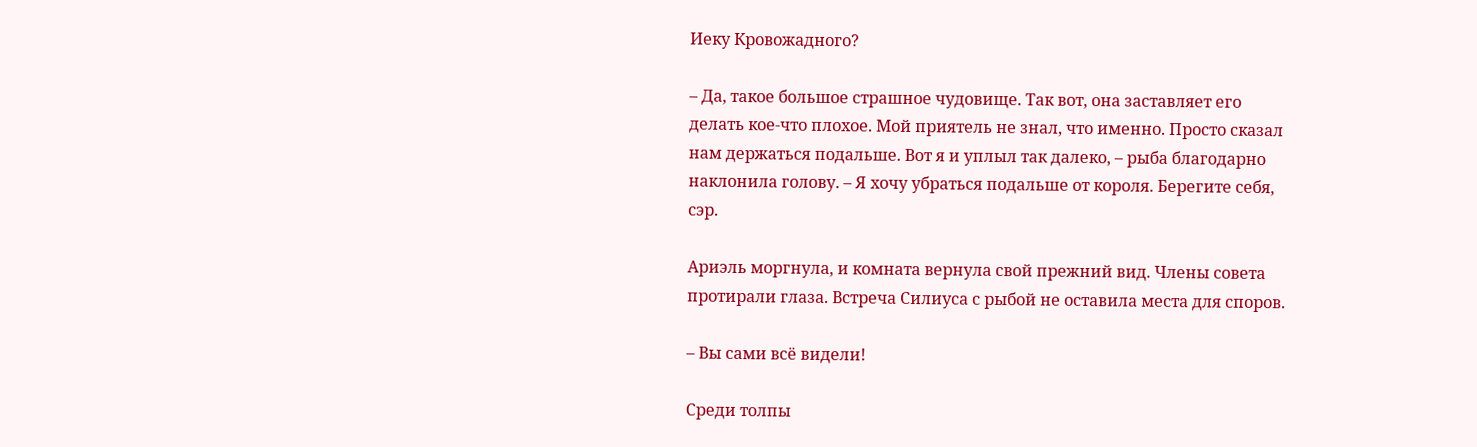Иеку Кровожадного?

– Да, такое большое страшное чудовище. Так вот, она заставляет его делать кое-что плохое. Мой приятель не знал, что именно. Просто сказал нам держаться подальше. Вот я и уплыл так далеко, – рыба благодарно наклонила голову. – Я хочу убраться подальше от короля. Берегите себя, сэр.

Ариэль моргнула, и комната вернула свой прежний вид. Члены совета протирали глаза. Встреча Силиуса с рыбой не оставила места для споров.

– Вы сами всё видели!

Среди толпы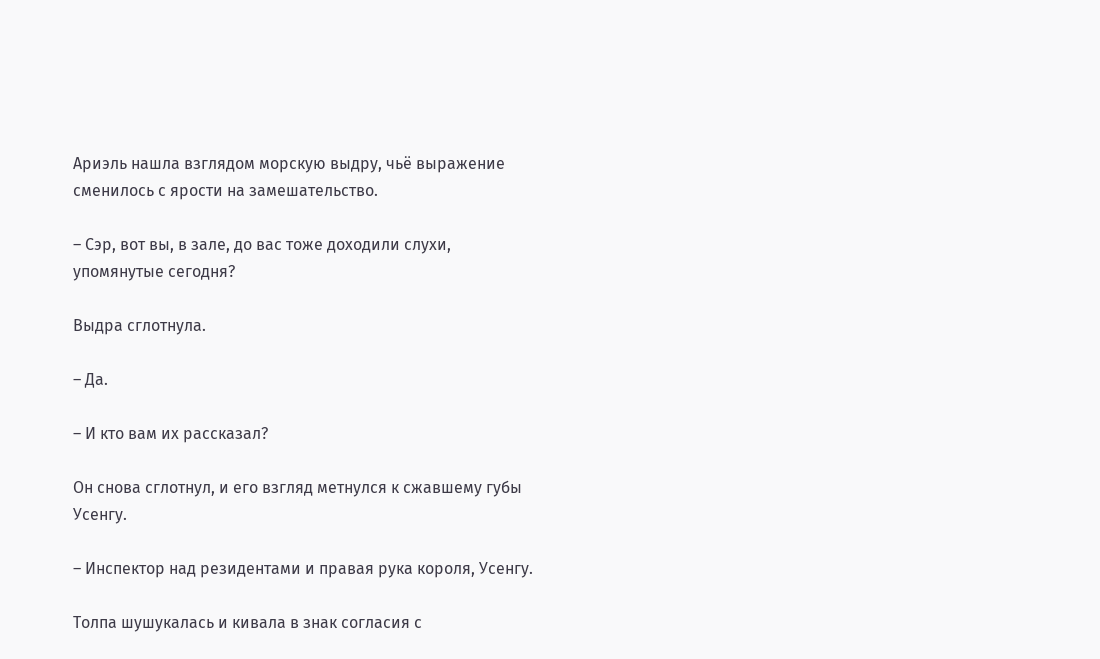Ариэль нашла взглядом морскую выдру, чьё выражение сменилось с ярости на замешательство.

– Сэр, вот вы, в зале, до вас тоже доходили слухи, упомянутые сегодня?

Выдра сглотнула.

– Да.

– И кто вам их рассказал?

Он снова сглотнул, и его взгляд метнулся к сжавшему губы Усенгу.

– Инспектор над резидентами и правая рука короля, Усенгу.

Толпа шушукалась и кивала в знак согласия с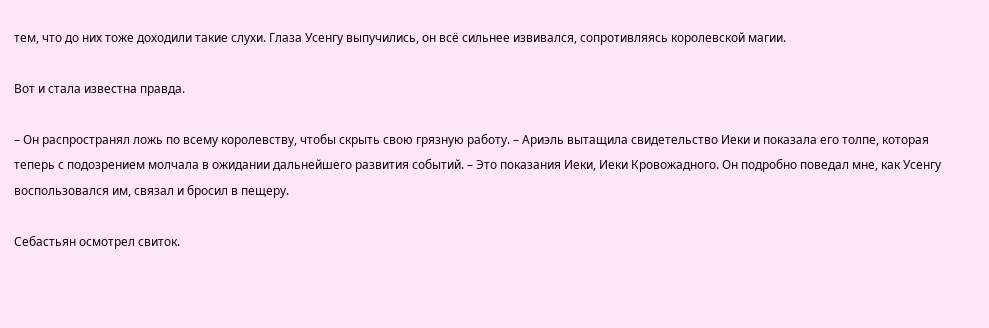тем, что до них тоже доходили такие слухи. Глаза Усенгу выпучились, он всё сильнее извивался, сопротивляясь королевской магии.

Вот и стала известна правда.

– Он распространял ложь по всему королевству, чтобы скрыть свою грязную работу. – Ариэль вытащила свидетельство Иеки и показала его толпе, которая теперь с подозрением молчала в ожидании дальнейшего развития событий. – Это показания Иеки, Иеки Кровожадного. Он подробно поведал мне, как Усенгу воспользовался им, связал и бросил в пещеру.

Себастьян осмотрел свиток.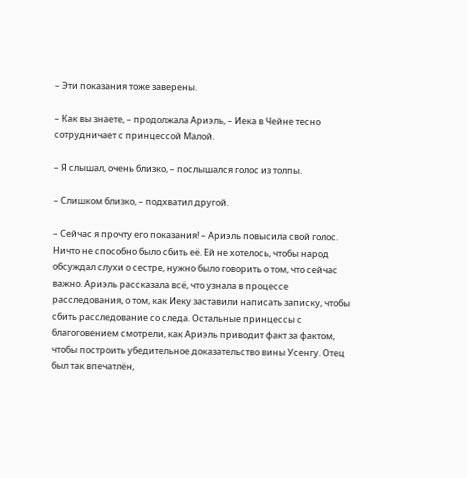– Эти показания тоже заверены.

– Как вы знаете, – продолжала Ариэль, – Иека в Чейне тесно сотрудничает с принцессой Малой.

– Я слышал, очень близко, – послышался голос из толпы.

– Слишком близко, – подхватил другой.

– Сейчас я прочту его показания! – Ариэль повысила свой голос. Ничто не способно было сбить её. Ей не хотелось, чтобы народ обсуждал слухи о сестре, нужно было говорить о том, что сейчас важно. Ариэль рассказала всё, что узнала в процессе расследования, о том, как Иеку заставили написать записку, чтобы сбить расследование со следа. Остальные принцессы с благоговением смотрели, как Ариэль приводит факт за фактом, чтобы построить убедительное доказательство вины Усенгу. Отец был так впечатлён,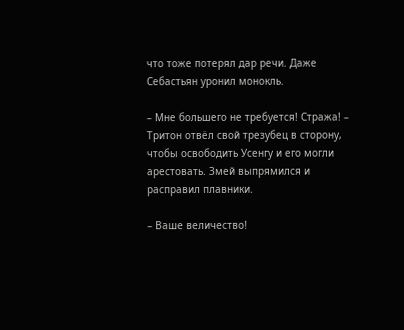что тоже потерял дар речи. Даже Себастьян уронил монокль.

– Мне большего не требуется! Стража! – Тритон отвёл свой трезубец в сторону, чтобы освободить Усенгу и его могли арестовать. Змей выпрямился и расправил плавники.

– Ваше величество!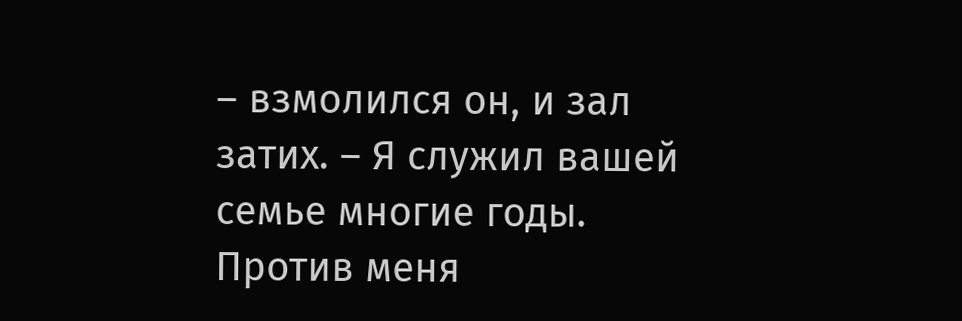– взмолился он, и зал затих. – Я служил вашей семье многие годы. Против меня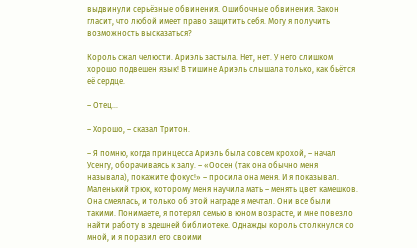выдвинули серьёзные обвинения. Ошибочные обвинения. Закон гласит, что любой имеет право защитить себя. Могу я получить возможность высказаться?

Король сжал челюсти. Ариэль застыла. Нет, нет. У него слишком хорошо подвешен язык! В тишине Ариэль слышала только, как бьётся её сердце.

– Отец...

– Хорошо, – сказал Тритон.

– Я помню, когда принцесса Ариэль была совсем крохой, – начал Усенгу, оборачиваясь к залу. – «Оосен (так она обычно меня называла), покажите фокус!» – просила она меня. И я показывал. Маленький трюк, которому меня научила мать – менять цвет камешков. Она смеялась, и только об этой награде я мечтал. Они все были такими. Понимаете, я потерял семью в юном возрасте, и мне повезло найти работу в здешней библиотеке. Однажды король столкнулся со мной, и я поразил его своими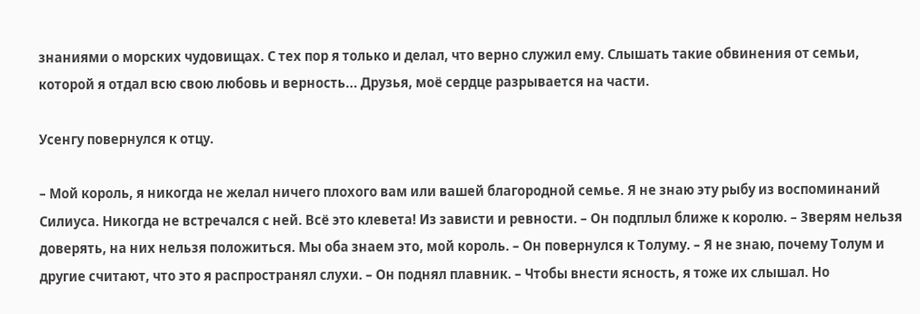знаниями о морских чудовищах. С тех пор я только и делал, что верно служил ему. Слышать такие обвинения от семьи, которой я отдал всю свою любовь и верность... Друзья, моё сердце разрывается на части.

Усенгу повернулся к отцу.

– Мой король, я никогда не желал ничего плохого вам или вашей благородной семье. Я не знаю эту рыбу из воспоминаний Силиуса. Никогда не встречался с ней. Всё это клевета! Из зависти и ревности. – Он подплыл ближе к королю. – Зверям нельзя доверять, на них нельзя положиться. Мы оба знаем это, мой король. – Он повернулся к Толуму. – Я не знаю, почему Толум и другие считают, что это я распространял слухи. – Он поднял плавник. – Чтобы внести ясность, я тоже их слышал. Но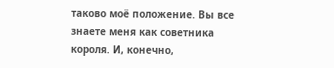таково моё положение. Вы все знаете меня как советника короля. И, конечно,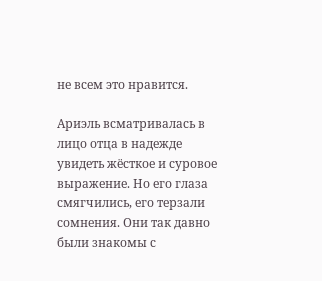не всем это нравится.

Ариэль всматривалась в лицо отца в надежде увидеть жёсткое и суровое выражение. Но его глаза смягчились, его терзали сомнения. Они так давно были знакомы с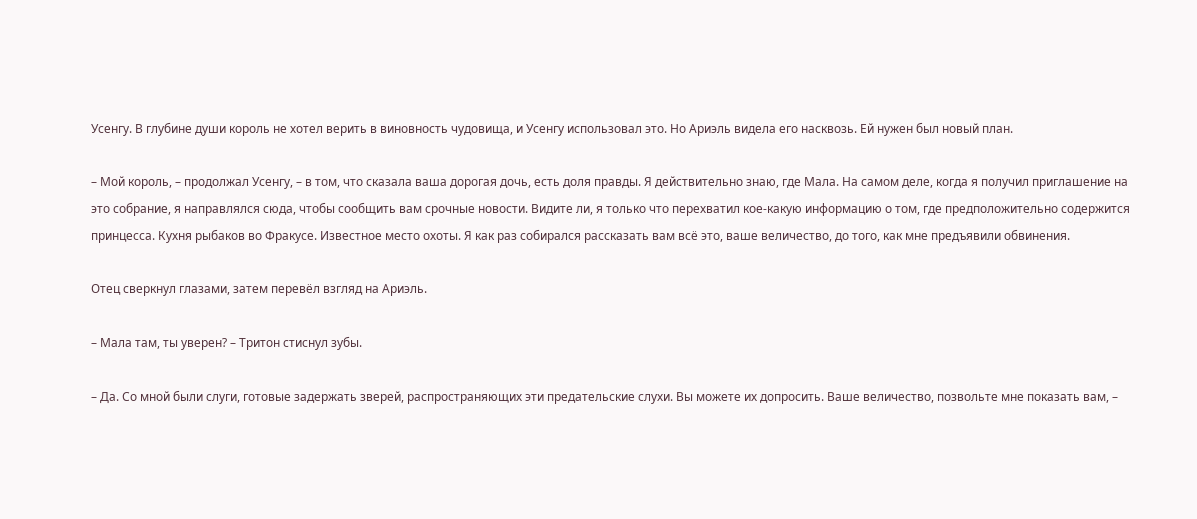Усенгу. В глубине души король не хотел верить в виновность чудовища, и Усенгу использовал это. Но Ариэль видела его насквозь. Ей нужен был новый план.

– Мой король, – продолжал Усенгу, – в том, что сказала ваша дорогая дочь, есть доля правды. Я действительно знаю, где Мала. На самом деле, когда я получил приглашение на это собрание, я направлялся сюда, чтобы сообщить вам срочные новости. Видите ли, я только что перехватил кое-какую информацию о том, где предположительно содержится принцесса. Кухня рыбаков во Фракусе. Известное место охоты. Я как раз собирался рассказать вам всё это, ваше величество, до того, как мне предъявили обвинения.

Отец сверкнул глазами, затем перевёл взгляд на Ариэль.

– Мала там, ты уверен? – Тритон стиснул зубы.

– Да. Со мной были слуги, готовые задержать зверей, распространяющих эти предательские слухи. Вы можете их допросить. Ваше величество, позвольте мне показать вам, –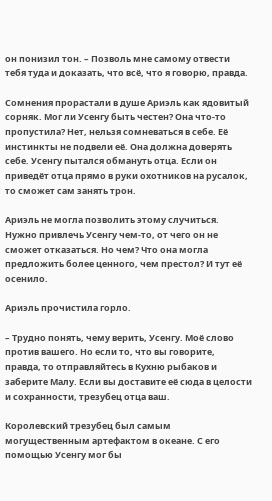он понизил тон. – Позволь мне самому отвести тебя туда и доказать, что всё, что я говорю, правда.

Сомнения прорастали в душе Ариэль как ядовитый сорняк. Мог ли Усенгу быть честен? Она что-то пропустила? Нет, нельзя сомневаться в себе. Её инстинкты не подвели её. Она должна доверять себе. Усенгу пытался обмануть отца. Если он приведёт отца прямо в руки охотников на русалок, то сможет сам занять трон.

Ариэль не могла позволить этому случиться. Нужно привлечь Усенгу чем-то, от чего он не сможет отказаться. Но чем? Что она могла предложить более ценного, чем престол? И тут её осенило.

Ариэль прочистила горло.

– Трудно понять, чему верить, Усенгу. Моё слово против вашего. Но если то, что вы говорите, правда, то отправляйтесь в Кухню рыбаков и заберите Малу. Если вы доставите её сюда в целости и сохранности, трезубец отца ваш.

Королевский трезубец был самым могущественным артефактом в океане. С его помощью Усенгу мог бы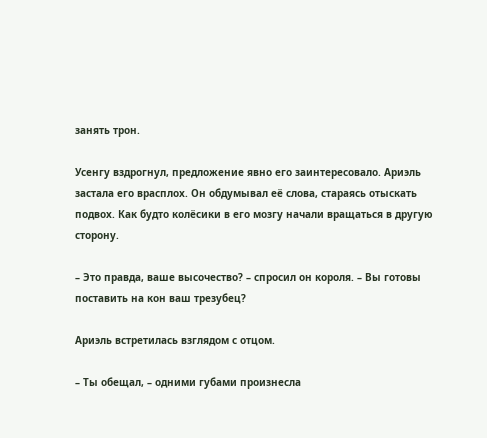занять трон.

Усенгу вздрогнул, предложение явно его заинтересовало. Ариэль застала его врасплох. Он обдумывал её слова, стараясь отыскать подвох. Как будто колёсики в его мозгу начали вращаться в другую сторону.

– Это правда, ваше высочество? – спросил он короля. – Вы готовы поставить на кон ваш трезубец?

Ариэль встретилась взглядом с отцом.

– Ты обещал, – одними губами произнесла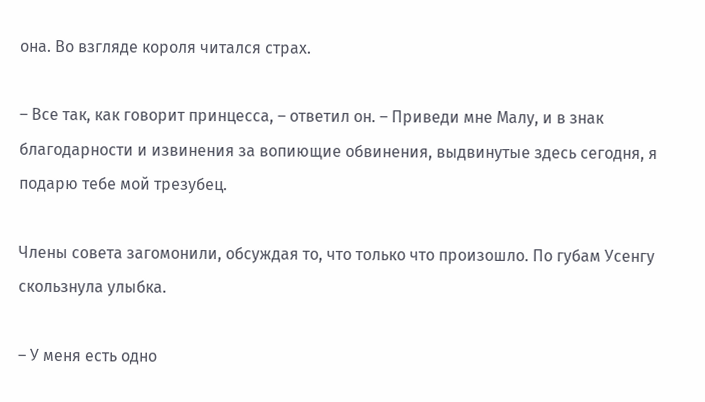она. Во взгляде короля читался страх.

– Все так, как говорит принцесса, – ответил он. – Приведи мне Малу, и в знак благодарности и извинения за вопиющие обвинения, выдвинутые здесь сегодня, я подарю тебе мой трезубец.

Члены совета загомонили, обсуждая то, что только что произошло. По губам Усенгу скользнула улыбка.

– У меня есть одно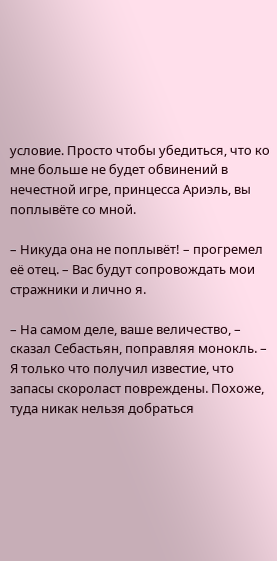условие. Просто чтобы убедиться, что ко мне больше не будет обвинений в нечестной игре, принцесса Ариэль, вы поплывёте со мной.

– Никуда она не поплывёт! – прогремел её отец. – Вас будут сопровождать мои стражники и лично я.

– На самом деле, ваше величество, – сказал Себастьян, поправляя монокль. – Я только что получил известие, что запасы скороласт повреждены. Похоже, туда никак нельзя добраться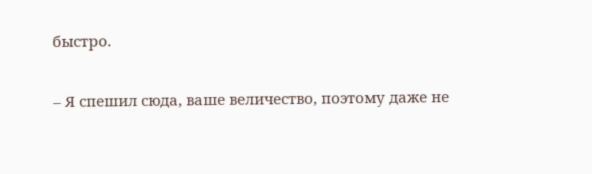быстро.

– Я спешил сюда, ваше величество, поэтому даже не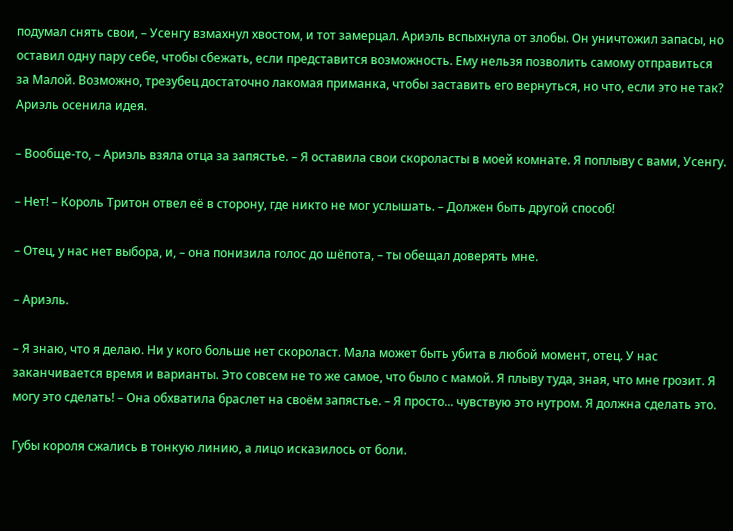подумал снять свои, – Усенгу взмахнул хвостом, и тот замерцал. Ариэль вспыхнула от злобы. Он уничтожил запасы, но оставил одну пару себе, чтобы сбежать, если представится возможность. Ему нельзя позволить самому отправиться за Малой. Возможно, трезубец достаточно лакомая приманка, чтобы заставить его вернуться, но что, если это не так? Ариэль осенила идея.

– Вообще-то, – Ариэль взяла отца за запястье. – Я оставила свои скороласты в моей комнате. Я поплыву с вами, Усенгу.

– Нет! – Король Тритон отвел её в сторону, где никто не мог услышать. – Должен быть другой способ!

– Отец, у нас нет выбора, и, – она понизила голос до шёпота, – ты обещал доверять мне.

– Ариэль.

– Я знаю, что я делаю. Ни у кого больше нет скороласт. Мала может быть убита в любой момент, отец. У нас заканчивается время и варианты. Это совсем не то же самое, что было с мамой. Я плыву туда, зная, что мне грозит. Я могу это сделать! – Она обхватила браслет на своём запястье. – Я просто... чувствую это нутром. Я должна сделать это.

Губы короля сжались в тонкую линию, а лицо исказилось от боли.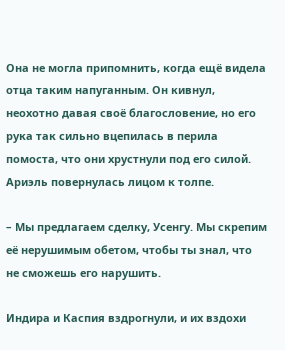Она не могла припомнить, когда ещё видела отца таким напуганным. Он кивнул, неохотно давая своё благословение, но его рука так сильно вцепилась в перила помоста, что они хрустнули под его силой. Ариэль повернулась лицом к толпе.

– Мы предлагаем сделку, Усенгу. Мы скрепим её нерушимым обетом, чтобы ты знал, что не сможешь его нарушить.

Индира и Каспия вздрогнули, и их вздохи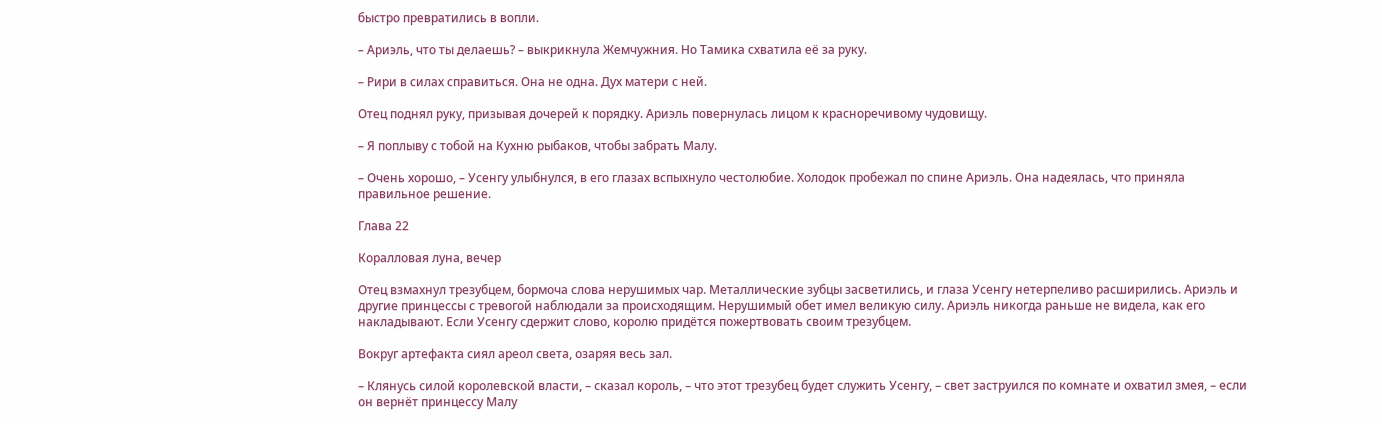быстро превратились в вопли.

– Ариэль, что ты делаешь? – выкрикнула Жемчужния. Но Тамика схватила её за руку.

– Рири в силах справиться. Она не одна. Дух матери с ней.

Отец поднял руку, призывая дочерей к порядку. Ариэль повернулась лицом к красноречивому чудовищу.

– Я поплыву с тобой на Кухню рыбаков, чтобы забрать Малу.

– Очень хорошо, – Усенгу улыбнулся, в его глазах вспыхнуло честолюбие. Холодок пробежал по спине Ариэль. Она надеялась, что приняла правильное решение.

Глава 22

Коралловая луна, вечер

Отец взмахнул трезубцем, бормоча слова нерушимых чар. Металлические зубцы засветились, и глаза Усенгу нетерпеливо расширились. Ариэль и другие принцессы с тревогой наблюдали за происходящим. Нерушимый обет имел великую силу. Ариэль никогда раньше не видела, как его накладывают. Если Усенгу сдержит слово, королю придётся пожертвовать своим трезубцем.

Вокруг артефакта сиял ареол света, озаряя весь зал.

– Клянусь силой королевской власти, – сказал король, – что этот трезубец будет служить Усенгу, – свет заструился по комнате и охватил змея, – если он вернёт принцессу Малу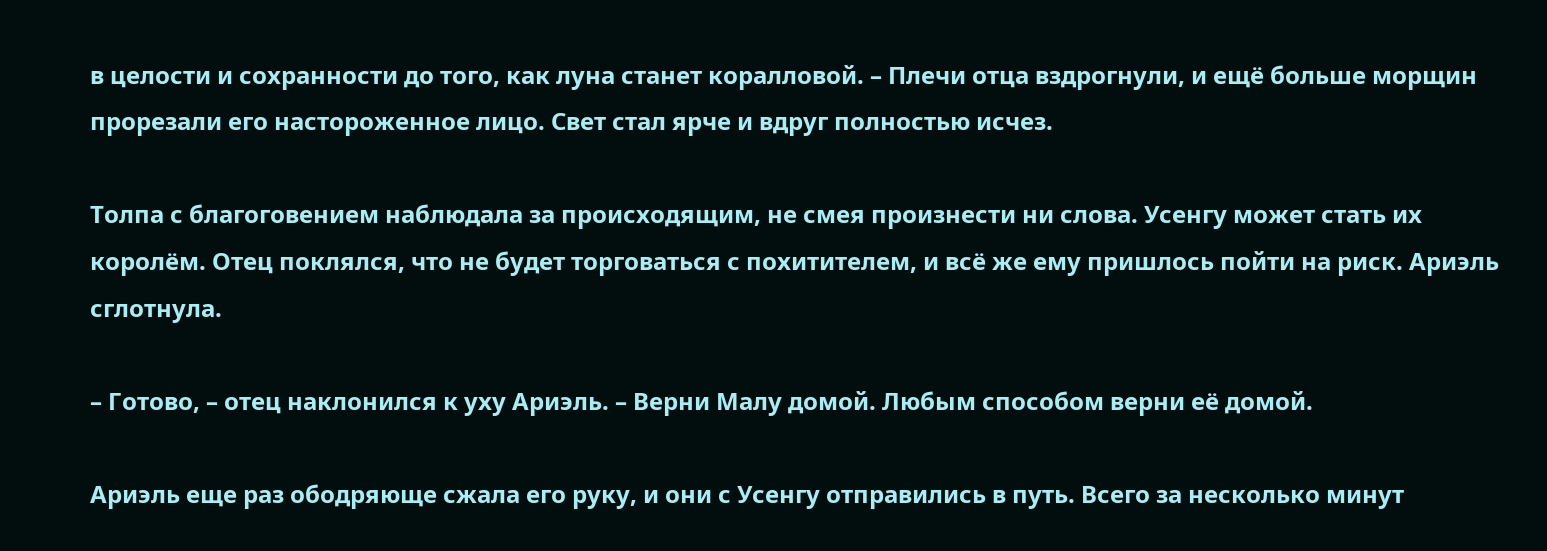в целости и сохранности до того, как луна станет коралловой. – Плечи отца вздрогнули, и ещё больше морщин прорезали его настороженное лицо. Свет стал ярче и вдруг полностью исчез.

Толпа с благоговением наблюдала за происходящим, не смея произнести ни слова. Усенгу может стать их королём. Отец поклялся, что не будет торговаться с похитителем, и всё же ему пришлось пойти на риск. Ариэль сглотнула.

– Готово, – отец наклонился к уху Ариэль. – Верни Малу домой. Любым способом верни её домой.

Ариэль еще раз ободряюще сжала его руку, и они с Усенгу отправились в путь. Всего за несколько минут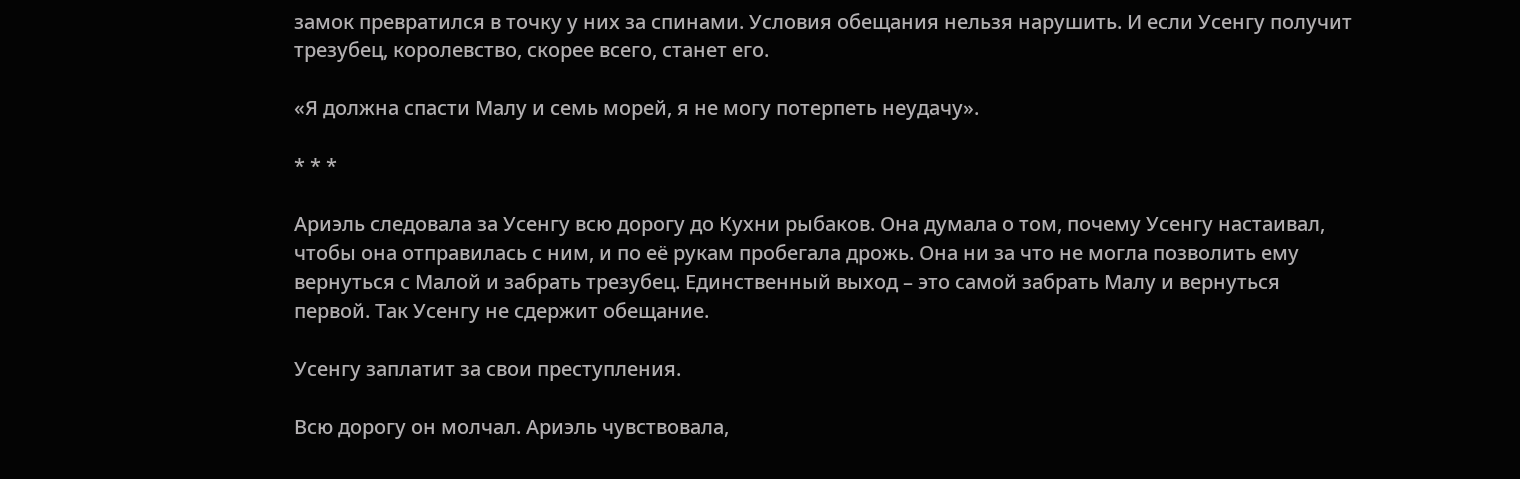замок превратился в точку у них за спинами. Условия обещания нельзя нарушить. И если Усенгу получит трезубец, королевство, скорее всего, станет его.

«Я должна спасти Малу и семь морей, я не могу потерпеть неудачу».

* * *

Ариэль следовала за Усенгу всю дорогу до Кухни рыбаков. Она думала о том, почему Усенгу настаивал, чтобы она отправилась с ним, и по её рукам пробегала дрожь. Она ни за что не могла позволить ему вернуться с Малой и забрать трезубец. Единственный выход – это самой забрать Малу и вернуться первой. Так Усенгу не сдержит обещание.

Усенгу заплатит за свои преступления.

Всю дорогу он молчал. Ариэль чувствовала,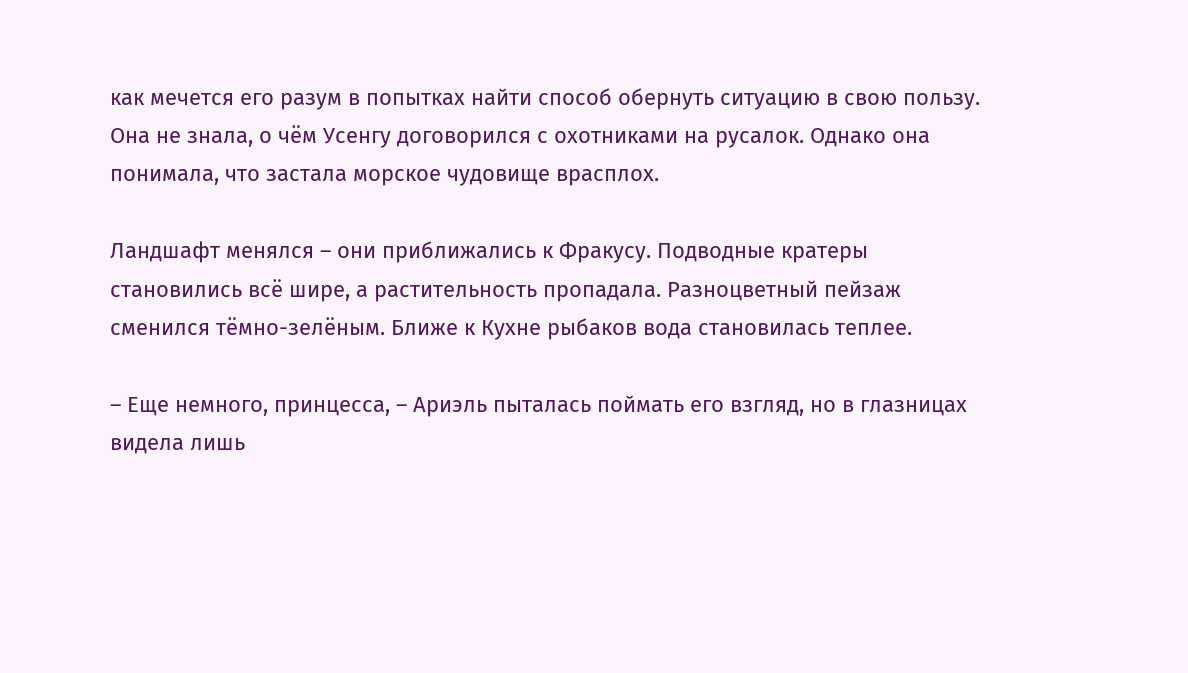как мечется его разум в попытках найти способ обернуть ситуацию в свою пользу. Она не знала, о чём Усенгу договорился с охотниками на русалок. Однако она понимала, что застала морское чудовище врасплох.

Ландшафт менялся – они приближались к Фракусу. Подводные кратеры становились всё шире, а растительность пропадала. Разноцветный пейзаж сменился тёмно-зелёным. Ближе к Кухне рыбаков вода становилась теплее.

– Еще немного, принцесса, – Ариэль пыталась поймать его взгляд, но в глазницах видела лишь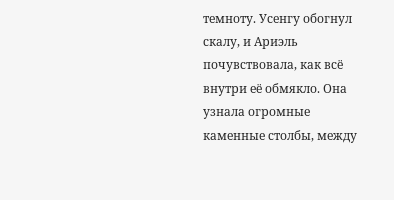темноту. Усенгу обогнул скалу, и Ариэль почувствовала, как всё внутри её обмякло. Она узнала огромные каменные столбы, между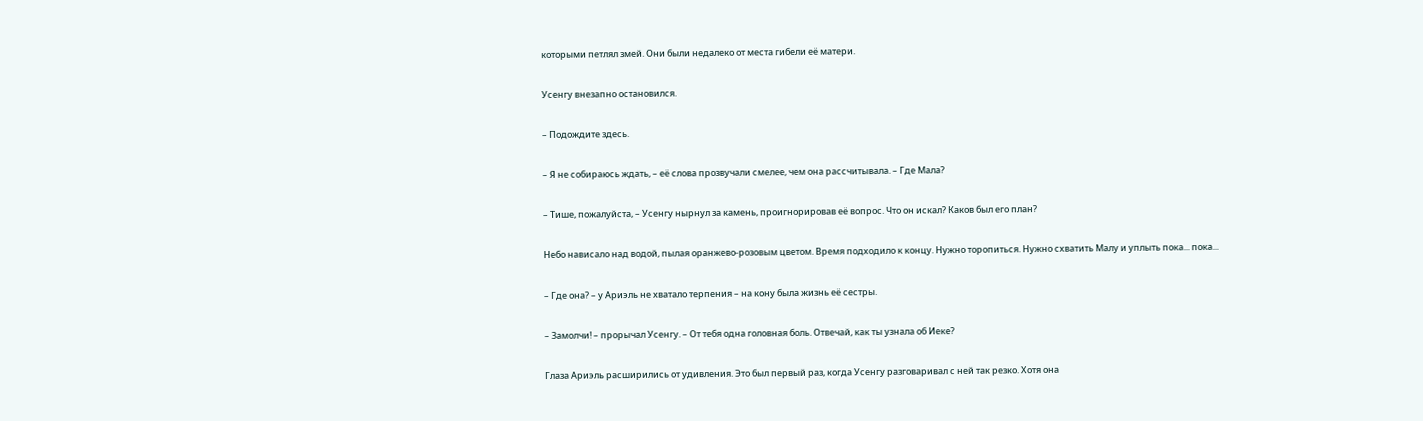которыми петлял змей. Они были недалеко от места гибели её матери.

Усенгу внезапно остановился.

– Подождите здесь.

– Я не собираюсь ждать, – её слова прозвучали смелее, чем она рассчитывала. – Где Мала?

– Тише, пожалуйста, – Усенгу нырнул за камень, проигнорировав её вопрос. Что он искал? Каков был его план?

Небо нависало над водой, пылая оранжево-розовым цветом. Время подходило к концу. Нужно торопиться. Нужно схватить Малу и уплыть пока... пока...

– Где она? – у Ариэль не хватало терпения – на кону была жизнь её сестры.

– Замолчи! – прорычал Усенгу. – От тебя одна головная боль. Отвечай, как ты узнала об Иеке?

Глаза Ариэль расширились от удивления. Это был первый раз, когда Усенгу разговаривал с ней так резко. Хотя она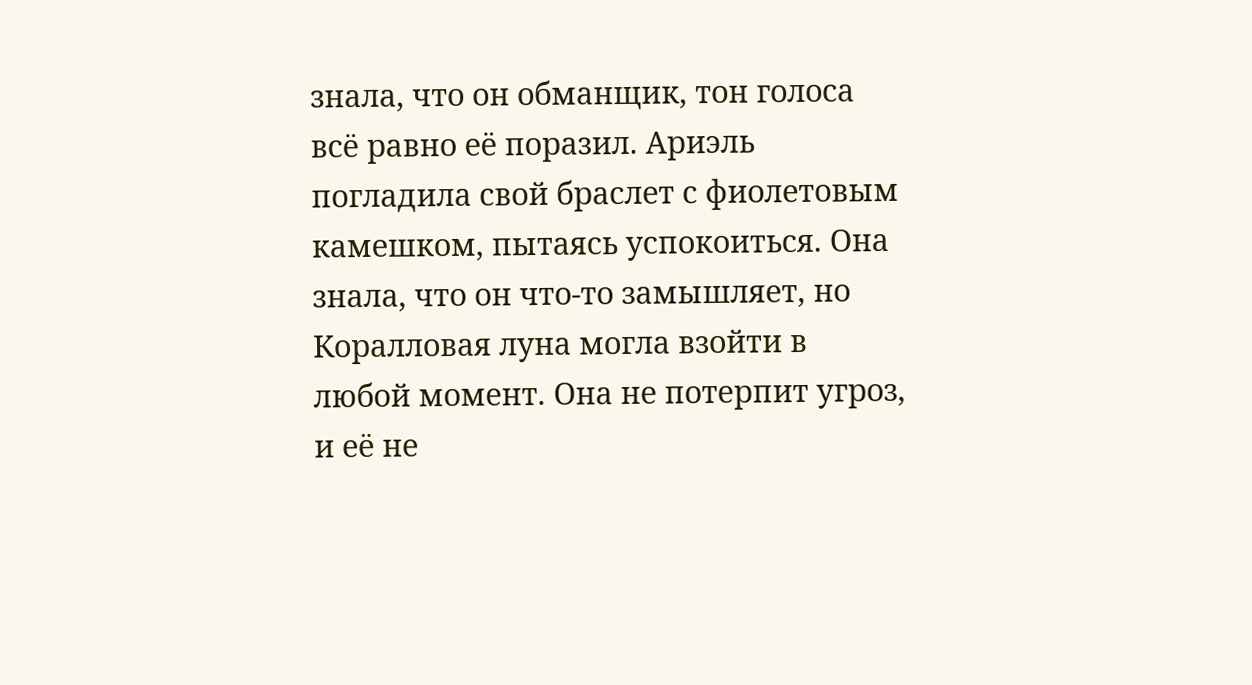знала, что он обманщик, тон голоса всё равно её поразил. Ариэль погладила свой браслет с фиолетовым камешком, пытаясь успокоиться. Она знала, что он что-то замышляет, но Коралловая луна могла взойти в любой момент. Она не потерпит угроз, и её не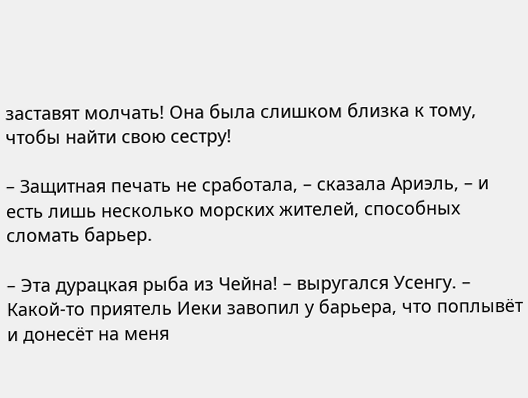заставят молчать! Она была слишком близка к тому, чтобы найти свою сестру!

– Защитная печать не сработала, – сказала Ариэль, – и есть лишь несколько морских жителей, способных сломать барьер.

– Эта дурацкая рыба из Чейна! – выругался Усенгу. – Какой-то приятель Иеки завопил у барьера, что поплывёт и донесёт на меня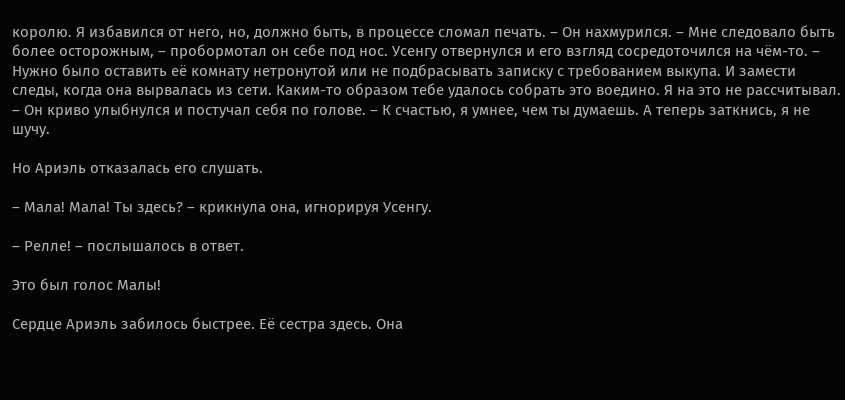королю. Я избавился от него, но, должно быть, в процессе сломал печать. – Он нахмурился. – Мне следовало быть более осторожным, – пробормотал он себе под нос. Усенгу отвернулся и его взгляд сосредоточился на чём-то. – Нужно было оставить её комнату нетронутой или не подбрасывать записку с требованием выкупа. И замести следы, когда она вырвалась из сети. Каким-то образом тебе удалось собрать это воедино. Я на это не рассчитывал. – Он криво улыбнулся и постучал себя по голове. – К счастью, я умнее, чем ты думаешь. А теперь заткнись, я не шучу.

Но Ариэль отказалась его слушать.

– Мала! Мала! Ты здесь? – крикнула она, игнорируя Усенгу.

– Релле! – послышалось в ответ.

Это был голос Малы!

Сердце Ариэль забилось быстрее. Её сестра здесь. Она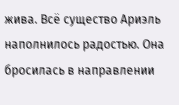жива. Всё существо Ариэль наполнилось радостью. Она бросилась в направлении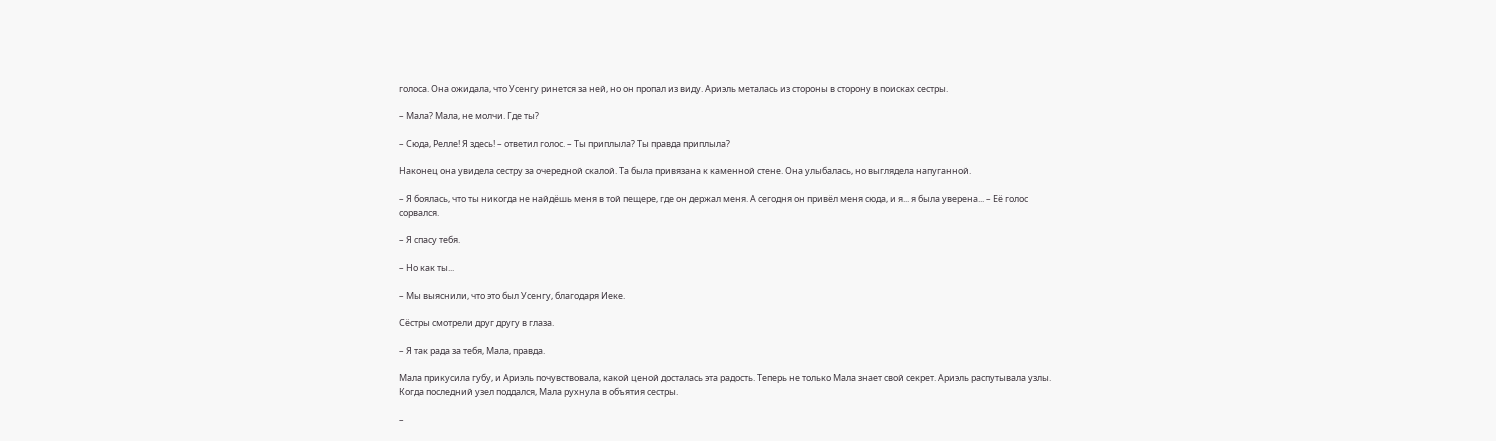голоса. Она ожидала, что Усенгу ринется за ней, но он пропал из виду. Ариэль металась из стороны в сторону в поисках сестры.

– Мала? Мала, не молчи. Где ты?

– Сюда, Релле! Я здесь! – ответил голос. – Ты приплыла? Ты правда приплыла?

Наконец она увидела сестру за очередной скалой. Та была привязана к каменной стене. Она улыбалась, но выглядела напуганной.

– Я боялась, что ты никогда не найдёшь меня в той пещере, где он держал меня. А сегодня он привёл меня сюда, и я... я была уверена... – Её голос сорвался.

– Я спасу тебя.

– Но как ты...

– Мы выяснили, что это был Усенгу, благодаря Иеке.

Сёстры смотрели друг другу в глаза.

– Я так рада за тебя, Мала, правда.

Мала прикусила губу, и Ариэль почувствовала, какой ценой досталась эта радость. Теперь не только Мала знает свой секрет. Ариэль распутывала узлы. Когда последний узел поддался, Мала рухнула в объятия сестры.

–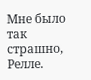Мне было так страшно, Релле.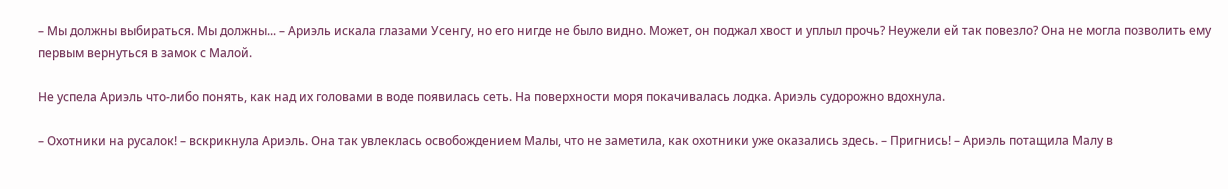– Мы должны выбираться. Мы должны... – Ариэль искала глазами Усенгу, но его нигде не было видно. Может, он поджал хвост и уплыл прочь? Неужели ей так повезло? Она не могла позволить ему первым вернуться в замок с Малой.

Не успела Ариэль что-либо понять, как над их головами в воде появилась сеть. На поверхности моря покачивалась лодка. Ариэль судорожно вдохнула.

– Охотники на русалок! – вскрикнула Ариэль. Она так увлеклась освобождением Малы, что не заметила, как охотники уже оказались здесь. – Пригнись! – Ариэль потащила Малу в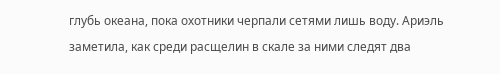глубь океана, пока охотники черпали сетями лишь воду. Ариэль заметила, как среди расщелин в скале за ними следят два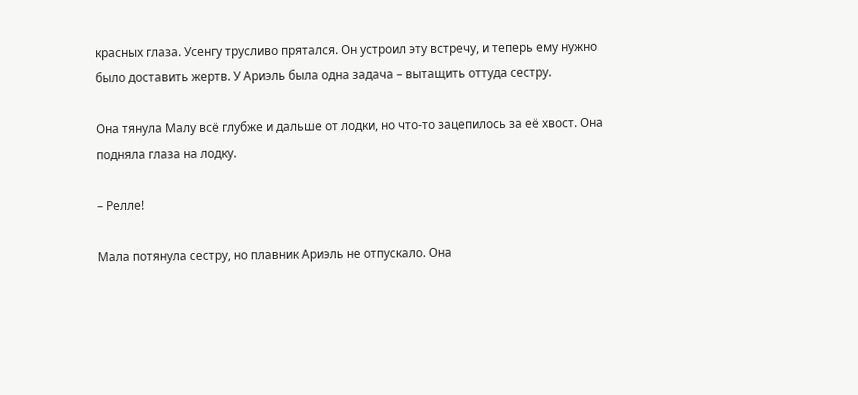красных глаза. Усенгу трусливо прятался. Он устроил эту встречу, и теперь ему нужно было доставить жертв. У Ариэль была одна задача – вытащить оттуда сестру.

Она тянула Малу всё глубже и дальше от лодки, но что-то зацепилось за её хвост. Она подняла глаза на лодку.

– Релле!

Мала потянула сестру, но плавник Ариэль не отпускало. Она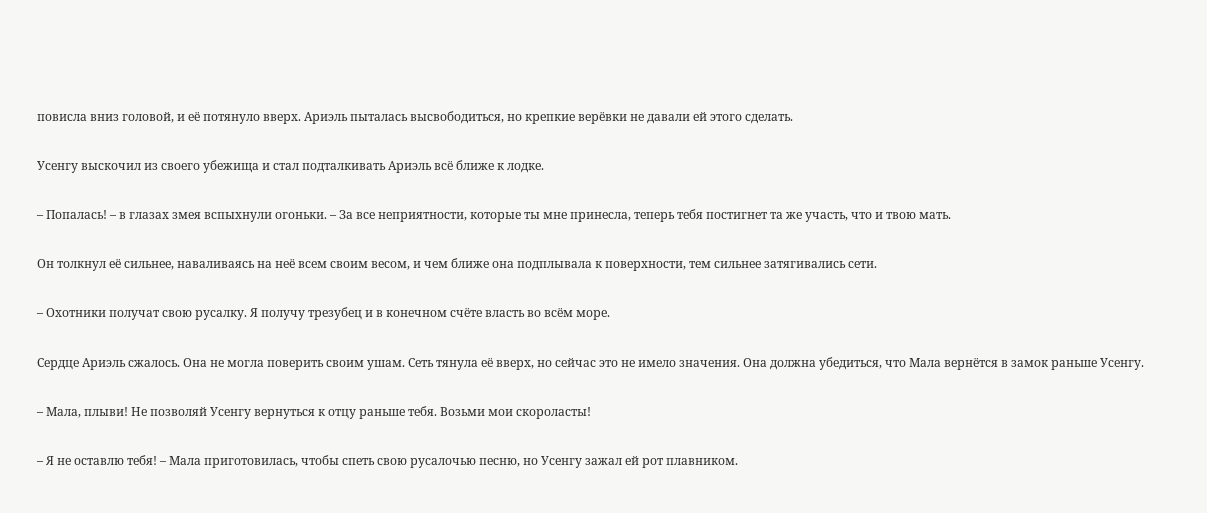повисла вниз головой, и её потянуло вверх. Ариэль пыталась высвободиться, но крепкие верёвки не давали ей этого сделать.

Усенгу выскочил из своего убежища и стал подталкивать Ариэль всё ближе к лодке.

– Попалась! – в глазах змея вспыхнули огоньки. – За все неприятности, которые ты мне принесла, теперь тебя постигнет та же участь, что и твою мать.

Он толкнул её сильнее, наваливаясь на неё всем своим весом, и чем ближе она подплывала к поверхности, тем сильнее затягивались сети.

– Охотники получат свою русалку. Я получу трезубец и в конечном счёте власть во всём море.

Сердце Ариэль сжалось. Она не могла поверить своим ушам. Сеть тянула её вверх, но сейчас это не имело значения. Она должна убедиться, что Мала вернётся в замок раньше Усенгу.

– Мала, плыви! Не позволяй Усенгу вернуться к отцу раньше тебя. Возьми мои скороласты!

– Я не оставлю тебя! – Мала приготовилась, чтобы спеть свою русалочью песню, но Усенгу зажал ей рот плавником.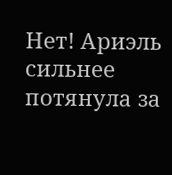Нет! Ариэль сильнее потянула за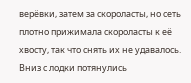верёвки, затем за скороласты, но сеть плотно прижимала скороласты к её хвосту, так что снять их не удавалось. Вниз с лодки потянулись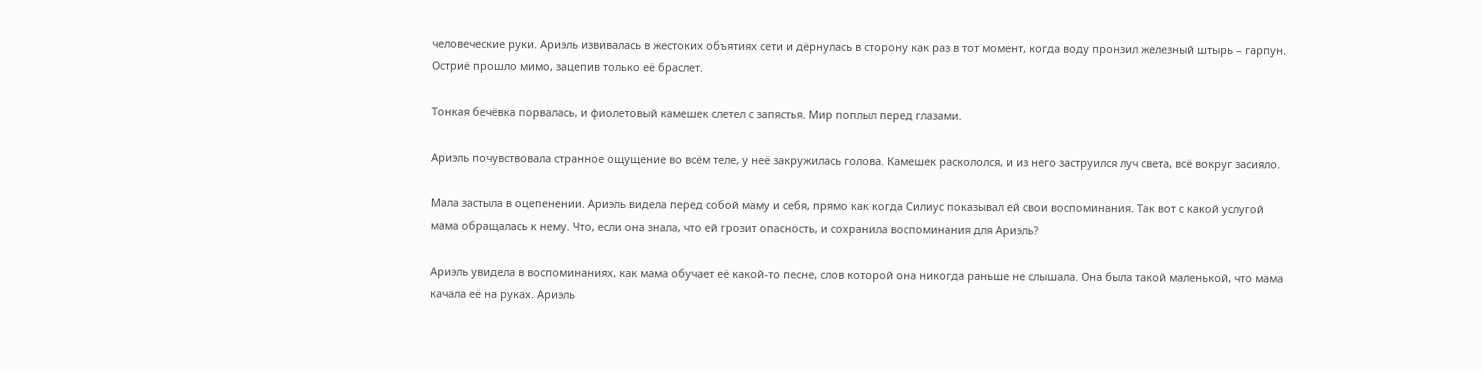человеческие руки. Ариэль извивалась в жестоких объятиях сети и дёрнулась в сторону как раз в тот момент, когда воду пронзил железный штырь – гарпун. Остриё прошло мимо, зацепив только её браслет.

Тонкая бечёвка порвалась, и фиолетовый камешек слетел с запястья. Мир поплыл перед глазами.

Ариэль почувствовала странное ощущение во всём теле, у неё закружилась голова. Камешек раскололся, и из него заструился луч света, всё вокруг засияло.

Мала застыла в оцепенении. Ариэль видела перед собой маму и себя, прямо как когда Силиус показывал ей свои воспоминания. Так вот с какой услугой мама обращалась к нему. Что, если она знала, что ей грозит опасность, и сохранила воспоминания для Ариэль?

Ариэль увидела в воспоминаниях, как мама обучает её какой-то песне, слов которой она никогда раньше не слышала. Она была такой маленькой, что мама качала её на руках. Ариэль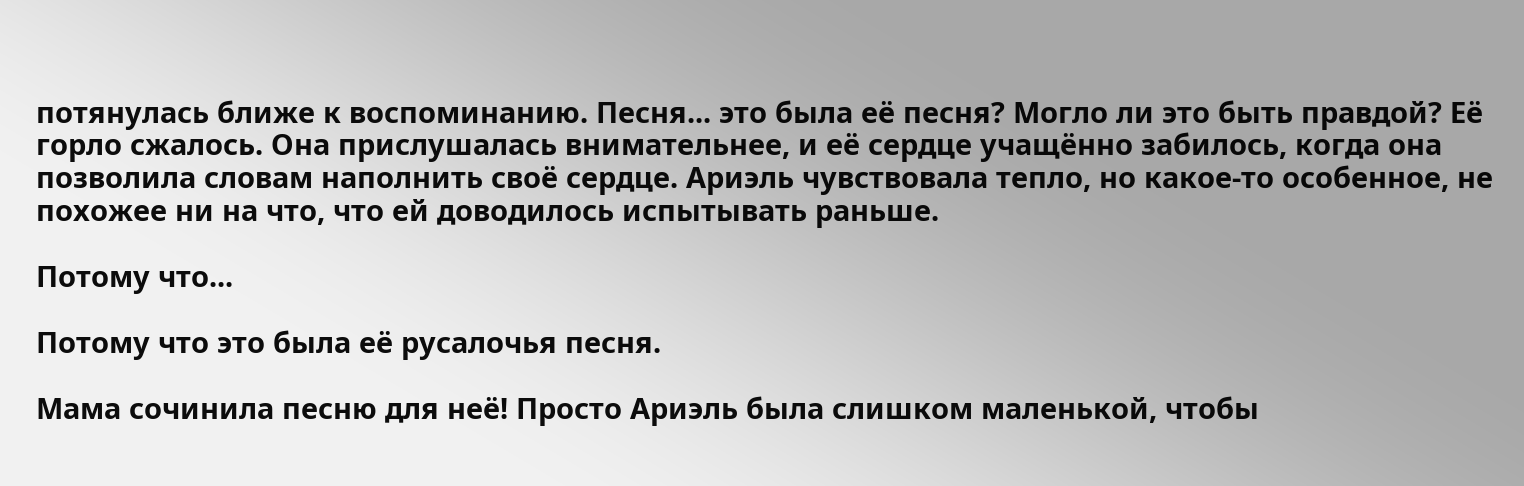потянулась ближе к воспоминанию. Песня... это была её песня? Могло ли это быть правдой? Её горло сжалось. Она прислушалась внимательнее, и её сердце учащённо забилось, когда она позволила словам наполнить своё сердце. Ариэль чувствовала тепло, но какое-то особенное, не похожее ни на что, что ей доводилось испытывать раньше.

Потому что...

Потому что это была её русалочья песня.

Мама сочинила песню для неё! Просто Ариэль была слишком маленькой, чтобы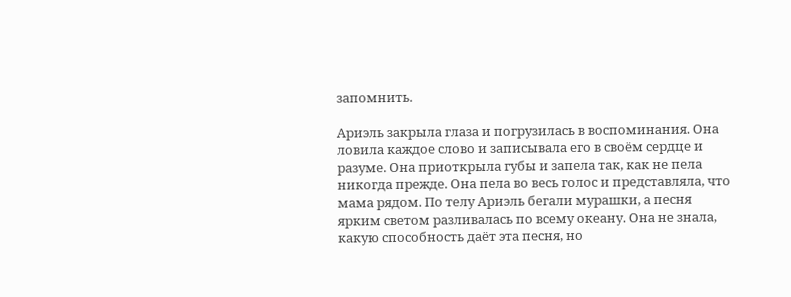запомнить.

Ариэль закрыла глаза и погрузилась в воспоминания. Она ловила каждое слово и записывала его в своём сердце и разуме. Она приоткрыла губы и запела так, как не пела никогда прежде. Она пела во весь голос и представляла, что мама рядом. По телу Ариэль бегали мурашки, а песня ярким светом разливалась по всему океану. Она не знала, какую способность даёт эта песня, но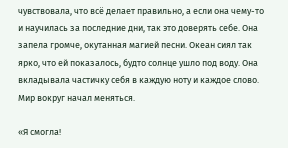чувствовала, что всё делает правильно, а если она чему-то и научилась за последние дни, так это доверять себе. Она запела громче, окутанная магией песни. Океан сиял так ярко, что ей показалось, будто солнце ушло под воду. Она вкладывала частичку себя в каждую ноту и каждое слово. Мир вокруг начал меняться.

«Я смогла!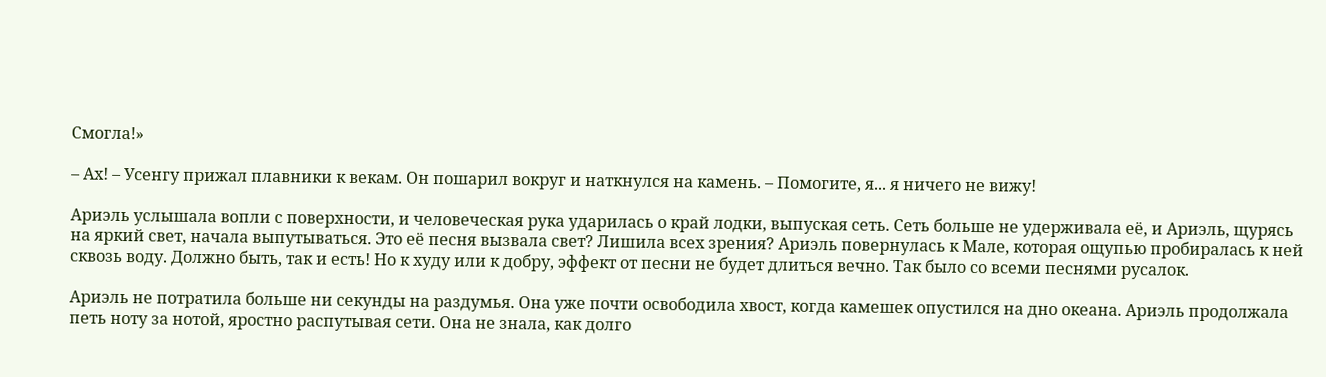Смогла!»

– Ах! – Усенгу прижал плавники к векам. Он пошарил вокруг и наткнулся на камень. – Помогите, я... я ничего не вижу!

Ариэль услышала вопли с поверхности, и человеческая рука ударилась о край лодки, выпуская сеть. Сеть больше не удерживала её, и Ариэль, щурясь на яркий свет, начала выпутываться. Это её песня вызвала свет? Лишила всех зрения? Ариэль повернулась к Мале, которая ощупью пробиралась к ней сквозь воду. Должно быть, так и есть! Но к худу или к добру, эффект от песни не будет длиться вечно. Так было со всеми песнями русалок.

Ариэль не потратила больше ни секунды на раздумья. Она уже почти освободила хвост, когда камешек опустился на дно океана. Ариэль продолжала петь ноту за нотой, яростно распутывая сети. Она не знала, как долго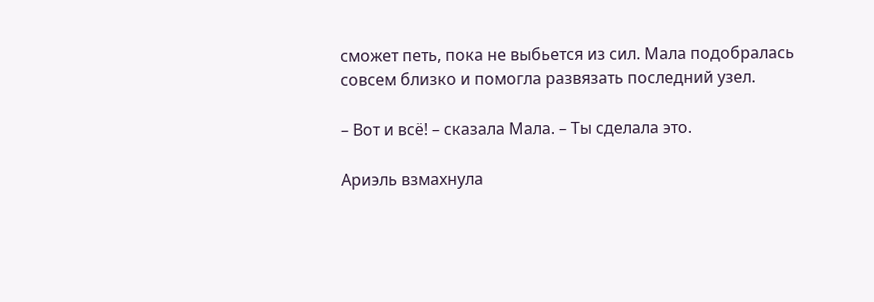сможет петь, пока не выбьется из сил. Мала подобралась совсем близко и помогла развязать последний узел.

– Вот и всё! – сказала Мала. – Ты сделала это.

Ариэль взмахнула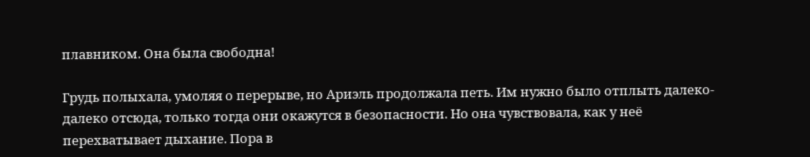плавником. Она была свободна!

Грудь полыхала, умоляя о перерыве, но Ариэль продолжала петь. Им нужно было отплыть далеко-далеко отсюда, только тогда они окажутся в безопасности. Но она чувствовала, как у неё перехватывает дыхание. Пора в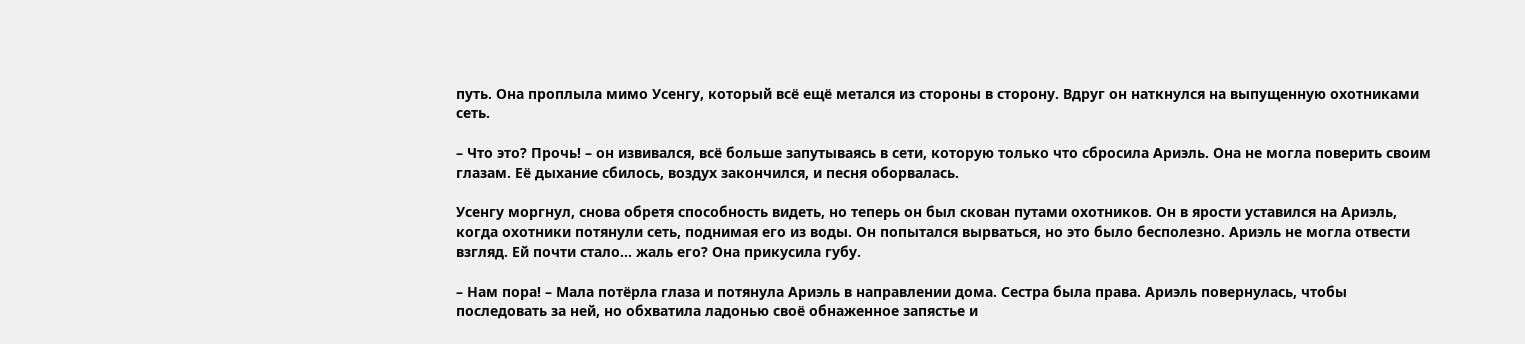путь. Она проплыла мимо Усенгу, который всё ещё метался из стороны в сторону. Вдруг он наткнулся на выпущенную охотниками сеть.

– Что это? Прочь! – он извивался, всё больше запутываясь в сети, которую только что сбросила Ариэль. Она не могла поверить своим глазам. Её дыхание сбилось, воздух закончился, и песня оборвалась.

Усенгу моргнул, снова обретя способность видеть, но теперь он был скован путами охотников. Он в ярости уставился на Ариэль, когда охотники потянули сеть, поднимая его из воды. Он попытался вырваться, но это было бесполезно. Ариэль не могла отвести взгляд. Ей почти стало... жаль его? Она прикусила губу.

– Нам пора! – Мала потёрла глаза и потянула Ариэль в направлении дома. Сестра была права. Ариэль повернулась, чтобы последовать за ней, но обхватила ладонью своё обнаженное запястье и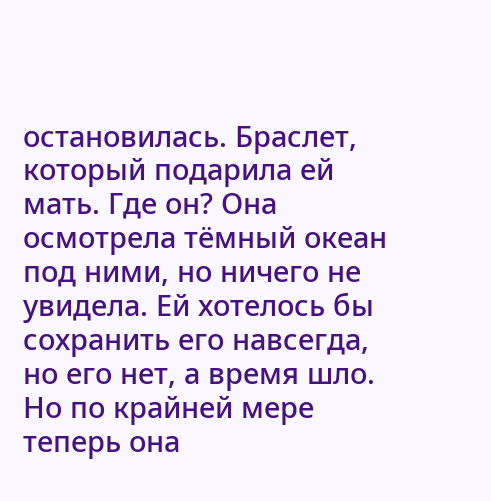остановилась. Браслет, который подарила ей мать. Где он? Она осмотрела тёмный океан под ними, но ничего не увидела. Ей хотелось бы сохранить его навсегда, но его нет, а время шло. Но по крайней мере теперь она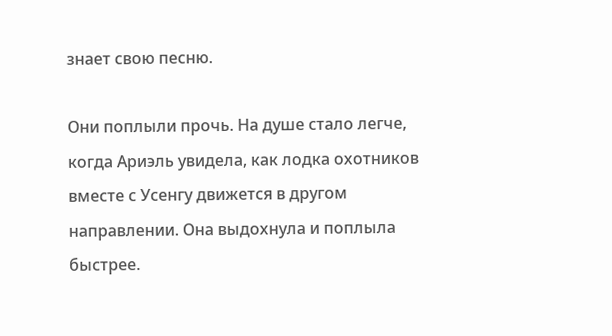знает свою песню.

Они поплыли прочь. На душе стало легче, когда Ариэль увидела, как лодка охотников вместе с Усенгу движется в другом направлении. Она выдохнула и поплыла быстрее.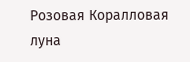Розовая Коралловая луна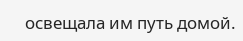освещала им путь домой.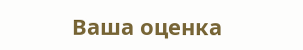Ваша оценка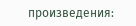произведения: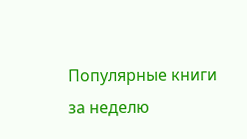Популярные книги за неделю